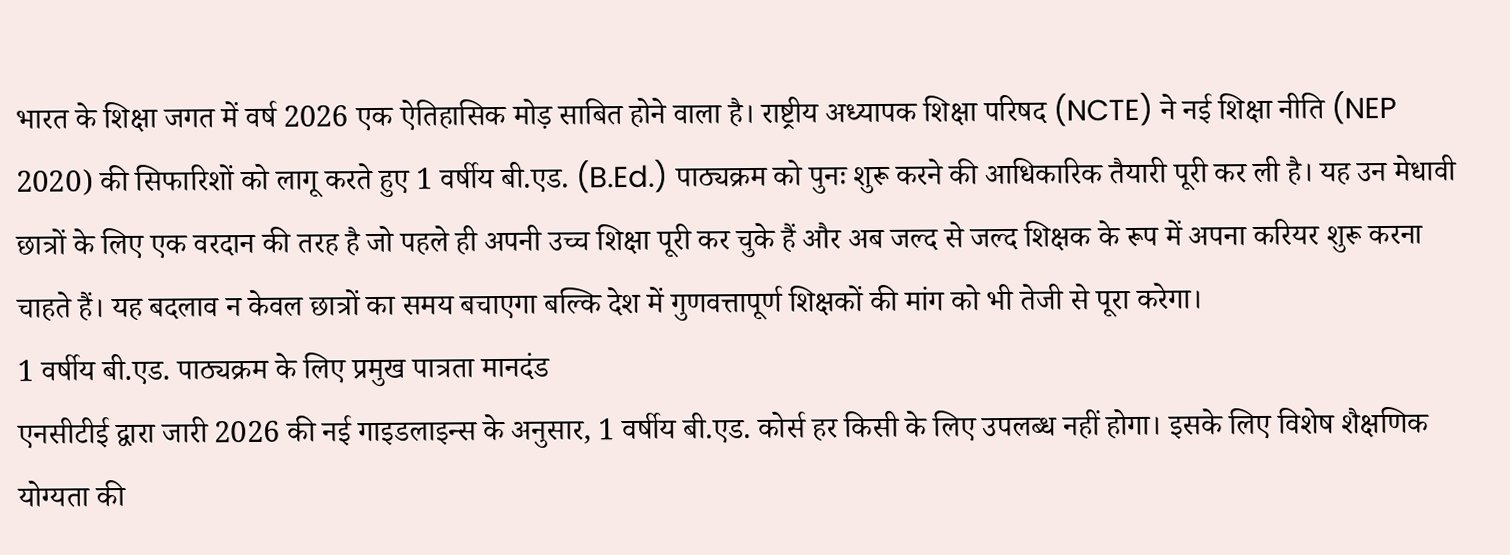भारत के शिक्षा जगत में वर्ष 2026 एक ऐतिहासिक मोड़ साबित होने वाला है। राष्ट्रीय अध्यापक शिक्षा परिषद (NCTE) ने नई शिक्षा नीति (NEP 2020) की सिफारिशों को लागू करते हुए 1 वर्षीय बी.एड. (B.Ed.) पाठ्यक्रम को पुनः शुरू करने की आधिकारिक तैयारी पूरी कर ली है। यह उन मेधावी छात्रों के लिए एक वरदान की तरह है जो पहले ही अपनी उच्च शिक्षा पूरी कर चुके हैं और अब जल्द से जल्द शिक्षक के रूप में अपना करियर शुरू करना चाहते हैं। यह बदलाव न केवल छात्रों का समय बचाएगा बल्कि देश में गुणवत्तापूर्ण शिक्षकों की मांग को भी तेजी से पूरा करेगा।
1 वर्षीय बी.एड. पाठ्यक्रम के लिए प्रमुख पात्रता मानदंड
एनसीटीई द्वारा जारी 2026 की नई गाइडलाइन्स के अनुसार, 1 वर्षीय बी.एड. कोर्स हर किसी के लिए उपलब्ध नहीं होगा। इसके लिए विशेष शैक्षणिक योग्यता की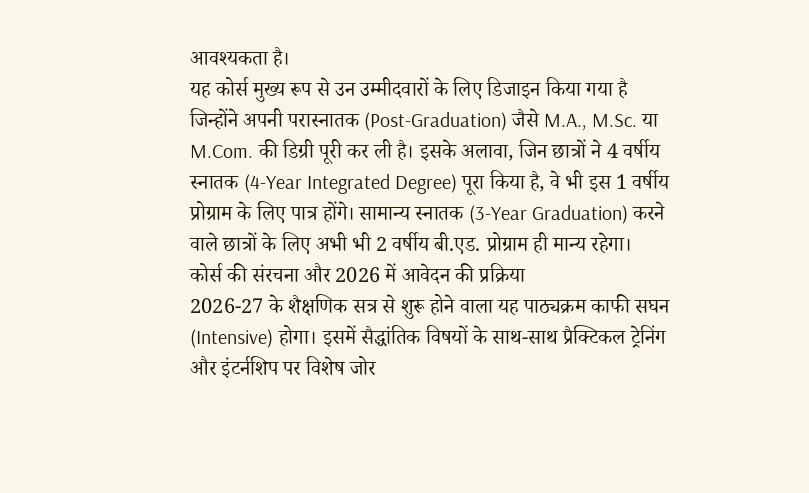आवश्यकता है।
यह कोर्स मुख्य रूप से उन उम्मीदवारों के लिए डिजाइन किया गया है जिन्होंने अपनी परास्नातक (Post-Graduation) जैसे M.A., M.Sc. या M.Com. की डिग्री पूरी कर ली है। इसके अलावा, जिन छात्रों ने 4 वर्षीय स्नातक (4-Year Integrated Degree) पूरा किया है, वे भी इस 1 वर्षीय प्रोग्राम के लिए पात्र होंगे। सामान्य स्नातक (3-Year Graduation) करने वाले छात्रों के लिए अभी भी 2 वर्षीय बी.एड. प्रोग्राम ही मान्य रहेगा।
कोर्स की संरचना और 2026 में आवेदन की प्रक्रिया
2026-27 के शैक्षणिक सत्र से शुरू होने वाला यह पाठ्यक्रम काफी सघन (Intensive) होगा। इसमें सैद्धांतिक विषयों के साथ-साथ प्रैक्टिकल ट्रेनिंग और इंटर्नशिप पर विशेष जोर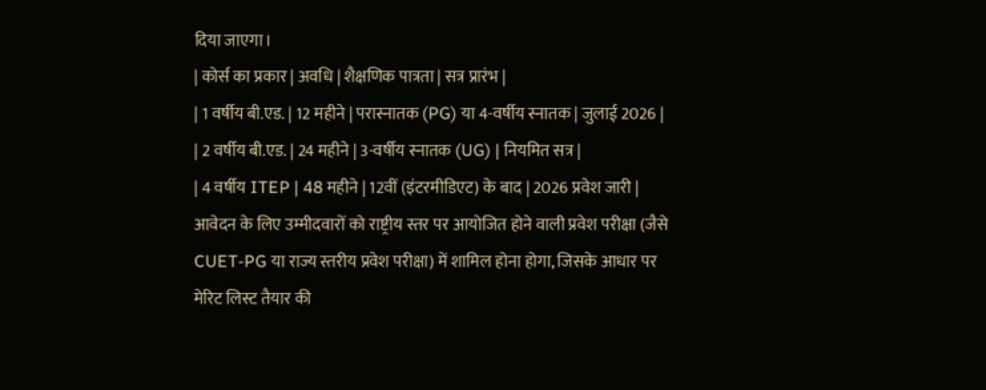दिया जाएगा।
| कोर्स का प्रकार | अवधि | शैक्षणिक पात्रता | सत्र प्रारंभ |
| 1 वर्षीय बी.एड. | 12 महीने | परास्नातक (PG) या 4-वर्षीय स्नातक | जुलाई 2026 |
| 2 वर्षीय बी.एड. | 24 महीने | 3-वर्षीय स्नातक (UG) | नियमित सत्र |
| 4 वर्षीय ITEP | 48 महीने | 12वीं (इंटरमीडिएट) के बाद | 2026 प्रवेश जारी |
आवेदन के लिए उम्मीदवारों को राष्ट्रीय स्तर पर आयोजित होने वाली प्रवेश परीक्षा (जैसे CUET-PG या राज्य स्तरीय प्रवेश परीक्षा) में शामिल होना होगा, जिसके आधार पर मेरिट लिस्ट तैयार की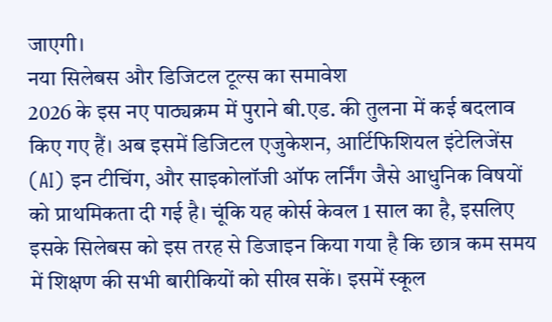जाएगी।
नया सिलेबस और डिजिटल टूल्स का समावेश
2026 के इस नए पाठ्यक्रम में पुराने बी.एड. की तुलना में कई बदलाव किए गए हैं। अब इसमें डिजिटल एजुकेशन, आर्टिफिशियल इंटेलिजेंस (AI) इन टीचिंग, और साइकोलॉजी ऑफ लर्निंग जैसे आधुनिक विषयों को प्राथमिकता दी गई है। चूंकि यह कोर्स केवल 1 साल का है, इसलिए इसके सिलेबस को इस तरह से डिजाइन किया गया है कि छात्र कम समय में शिक्षण की सभी बारीकियों को सीख सकें। इसमें स्कूल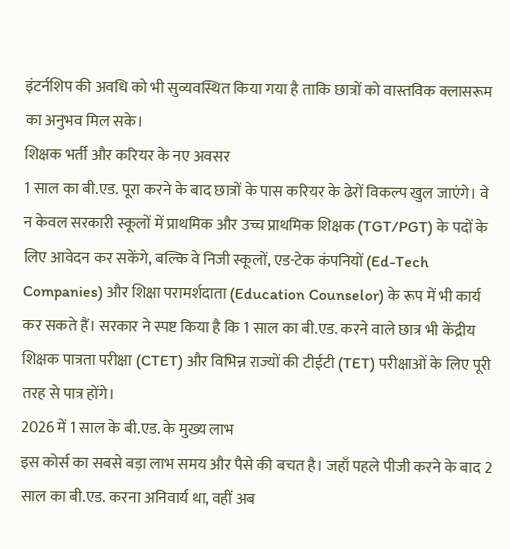इंटर्नशिप की अवधि को भी सुव्यवस्थित किया गया है ताकि छात्रों को वास्तविक क्लासरूम का अनुभव मिल सके।
शिक्षक भर्ती और करियर के नए अवसर
1 साल का बी.एड. पूरा करने के बाद छात्रों के पास करियर के ढेरों विकल्प खुल जाएंगे। वे न केवल सरकारी स्कूलों में प्राथमिक और उच्च प्राथमिक शिक्षक (TGT/PGT) के पदों के लिए आवेदन कर सकेंगे, बल्कि वे निजी स्कूलों, एड-टेक कंपनियों (Ed-Tech Companies) और शिक्षा परामर्शदाता (Education Counselor) के रूप में भी कार्य कर सकते हैं। सरकार ने स्पष्ट किया है कि 1 साल का बी.एड. करने वाले छात्र भी केंद्रीय शिक्षक पात्रता परीक्षा (CTET) और विभिन्न राज्यों की टीईटी (TET) परीक्षाओं के लिए पूरी तरह से पात्र होंगे।
2026 में 1 साल के बी.एड. के मुख्य लाभ
इस कोर्स का सबसे बड़ा लाभ समय और पैसे की बचत है। जहाँ पहले पीजी करने के बाद 2 साल का बी.एड. करना अनिवार्य था, वहीं अब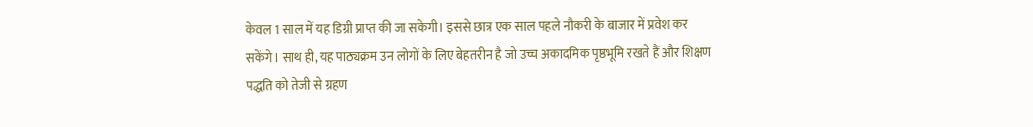केवल 1 साल में यह डिग्री प्राप्त की जा सकेगी। इससे छात्र एक साल पहले नौकरी के बाजार में प्रवेश कर सकेंगे। साथ ही, यह पाठ्यक्रम उन लोगों के लिए बेहतरीन है जो उच्च अकादमिक पृष्ठभूमि रखते हैं और शिक्षण पद्धति को तेजी से ग्रहण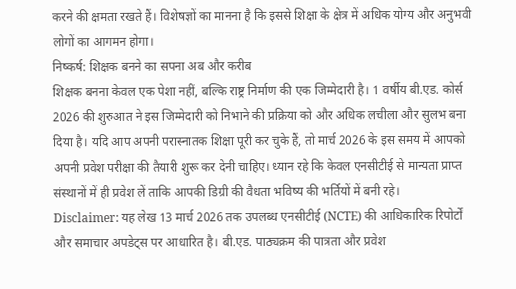करने की क्षमता रखते हैं। विशेषज्ञों का मानना है कि इससे शिक्षा के क्षेत्र में अधिक योग्य और अनुभवी लोगों का आगमन होगा।
निष्कर्ष: शिक्षक बनने का सपना अब और करीब
शिक्षक बनना केवल एक पेशा नहीं, बल्कि राष्ट्र निर्माण की एक जिम्मेदारी है। 1 वर्षीय बी.एड. कोर्स 2026 की शुरुआत ने इस जिम्मेदारी को निभाने की प्रक्रिया को और अधिक लचीला और सुलभ बना दिया है। यदि आप अपनी परास्नातक शिक्षा पूरी कर चुके हैं, तो मार्च 2026 के इस समय में आपको अपनी प्रवेश परीक्षा की तैयारी शुरू कर देनी चाहिए। ध्यान रहे कि केवल एनसीटीई से मान्यता प्राप्त संस्थानों में ही प्रवेश लें ताकि आपकी डिग्री की वैधता भविष्य की भर्तियों में बनी रहे।
Disclaimer: यह लेख 13 मार्च 2026 तक उपलब्ध एनसीटीई (NCTE) की आधिकारिक रिपोर्टों और समाचार अपडेट्स पर आधारित है। बी.एड. पाठ्यक्रम की पात्रता और प्रवेश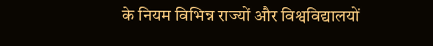के नियम विभिन्न राज्यों और विश्वविद्यालयों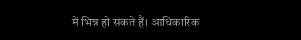में भिन्न हो सकते हैं। आधिकारिक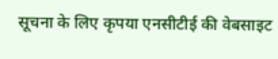सूचना के लिए कृपया एनसीटीई की वेबसाइट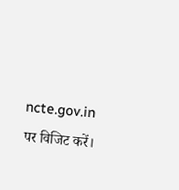ncte.gov.in पर विजिट करें।